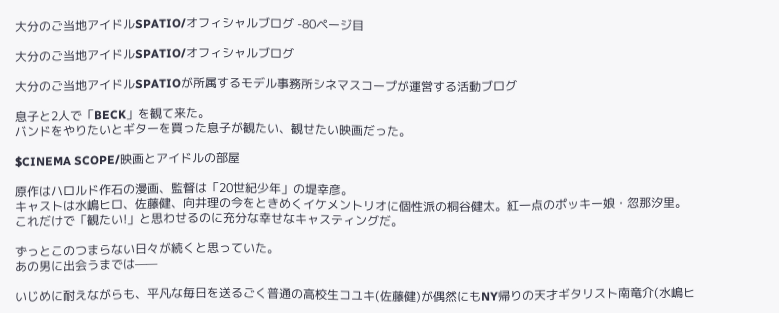大分のご当地アイドルSPATIO/オフィシャルブログ -80ページ目

大分のご当地アイドルSPATIO/オフィシャルブログ

大分のご当地アイドルSPATIOが所属するモデル事務所シネマスコープが運営する活動ブログ

息子と2人で「BECK」を観て来た。
バンドをやりたいとギターを買った息子が観たい、観せたい映画だった。

$CINEMA SCOPE/映画とアイドルの部屋

原作はハロルド作石の漫画、監督は「20世紀少年」の堤幸彦。
キャストは水嶋ヒロ、佐藤健、向井理の今をときめくイケメントリオに個性派の桐谷健太。紅一点のポッキー娘・忽那汐里。
これだけで「観たい!」と思わせるのに充分な幸せなキャスティングだ。

ずっとこのつまらない日々が続くと思っていた。
あの男に出会うまでは——

いじめに耐えながらも、平凡な毎日を送るごく普通の高校生コユキ(佐藤健)が偶然にもNY帰りの天才ギタリスト南竜介(水嶋ヒ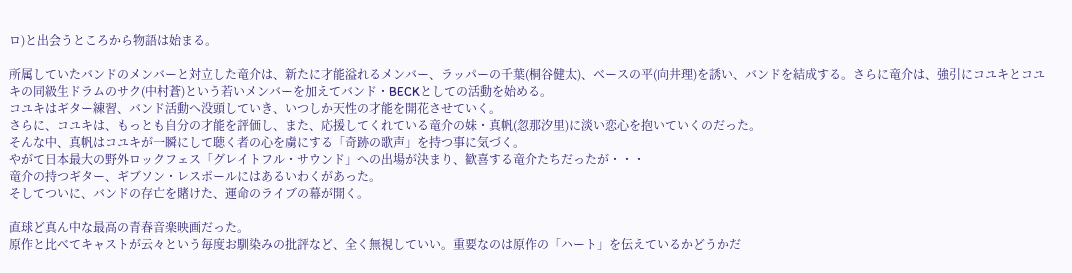ロ)と出会うところから物語は始まる。

所属していたバンドのメンバーと対立した竜介は、新たに才能溢れるメンバー、ラッパーの千葉(桐谷健太)、ベースの平(向井理)を誘い、バンドを結成する。さらに竜介は、強引にコユキとコユキの同級生ドラムのサク(中村蒼)という若いメンバーを加えてバンド・BECKとしての活動を始める。
コユキはギター練習、バンド活動へ没頭していき、いつしか天性の才能を開花させていく。
さらに、コユキは、もっとも自分の才能を評価し、また、応援してくれている竜介の妹・真帆(忽那汐里)に淡い恋心を抱いていくのだった。
そんな中、真帆はコユキが一瞬にして聴く者の心を虜にする「奇跡の歌声」を持つ事に気づく。
やがて日本最大の野外ロックフェス「グレイトフル・サウンド」への出場が決まり、歓喜する竜介たちだったが・・・
竜介の持つギター、ギブソン・レスポールにはあるいわくがあった。
そしてついに、バンドの存亡を賭けた、運命のライブの幕が開く。

直球ど真ん中な最高の青春音楽映画だった。
原作と比べてキャストが云々という毎度お馴染みの批評など、全く無視していい。重要なのは原作の「ハート」を伝えているかどうかだ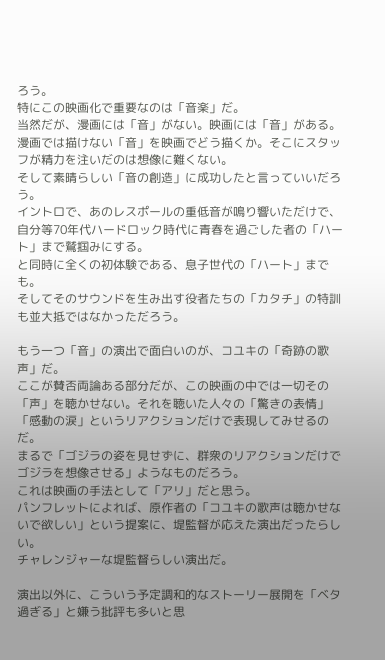ろう。
特にこの映画化で重要なのは「音楽」だ。
当然だが、漫画には「音」がない。映画には「音」がある。
漫画では描けない「音」を映画でどう描くか。そこにスタッフが精力を注いだのは想像に難くない。
そして素晴らしい「音の創造」に成功したと言っていいだろう。
イントロで、あのレスポールの重低音が鳴り響いただけで、自分等70年代ハードロック時代に青春を過ごした者の「ハート」まで鷲掴みにする。
と同時に全くの初体験である、息子世代の「ハート」までも。
そしてそのサウンドを生み出す役者たちの「カタチ」の特訓も並大抵ではなかっただろう。

もう一つ「音」の演出で面白いのが、コユキの「奇跡の歌声」だ。
ここが賛否両論ある部分だが、この映画の中では一切その「声」を聴かせない。それを聴いた人々の「驚きの表情」「感動の涙」というリアクションだけで表現してみせるのだ。
まるで「ゴジラの姿を見せずに、群衆のリアクションだけでゴジラを想像させる」ようなものだろう。
これは映画の手法として「アリ」だと思う。
パンフレットによれば、原作者の「コユキの歌声は聴かせないで欲しい」という提案に、堤監督が応えた演出だったらしい。
チャレンジャーな堤監督らしい演出だ。

演出以外に、こういう予定調和的なストーリー展開を「ベタ過ぎる」と嫌う批評も多いと思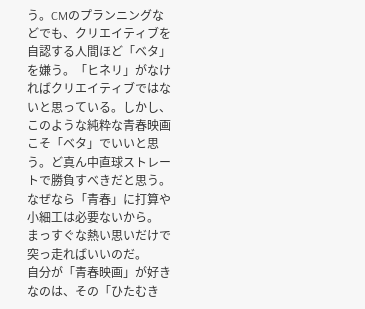う。CMのプランニングなどでも、クリエイティブを自認する人間ほど「ベタ」を嫌う。「ヒネリ」がなければクリエイティブではないと思っている。しかし、このような純粋な青春映画こそ「ベタ」でいいと思う。ど真ん中直球ストレートで勝負すべきだと思う。
なぜなら「青春」に打算や小細工は必要ないから。
まっすぐな熱い思いだけで突っ走ればいいのだ。
自分が「青春映画」が好きなのは、その「ひたむき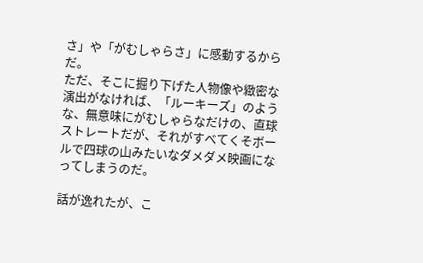さ」や「がむしゃらさ」に感動するからだ。
ただ、そこに掘り下げた人物像や緻密な演出がなければ、「ルーキーズ」のような、無意味にがむしゃらなだけの、直球ストレートだが、それがすべてくそボールで四球の山みたいなダメダメ映画になってしまうのだ。

話が逸れたが、こ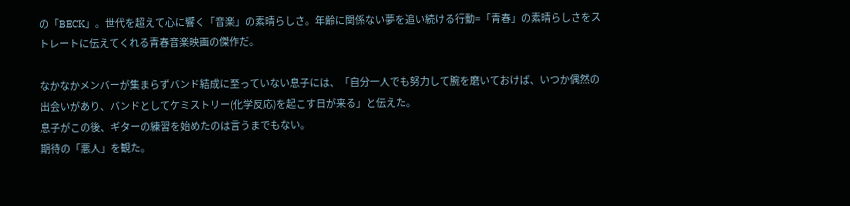の「BECK」。世代を超えて心に響く「音楽」の素晴らしさ。年齢に関係ない夢を追い続ける行動=「青春」の素晴らしさをストレートに伝えてくれる青春音楽映画の傑作だ。

なかなかメンバーが集まらずバンド結成に至っていない息子には、「自分一人でも努力して腕を磨いておけば、いつか偶然の出会いがあり、バンドとしてケミストリー(化学反応)を起こす日が来る」と伝えた。
息子がこの後、ギターの練習を始めたのは言うまでもない。
期待の「悪人」を観た。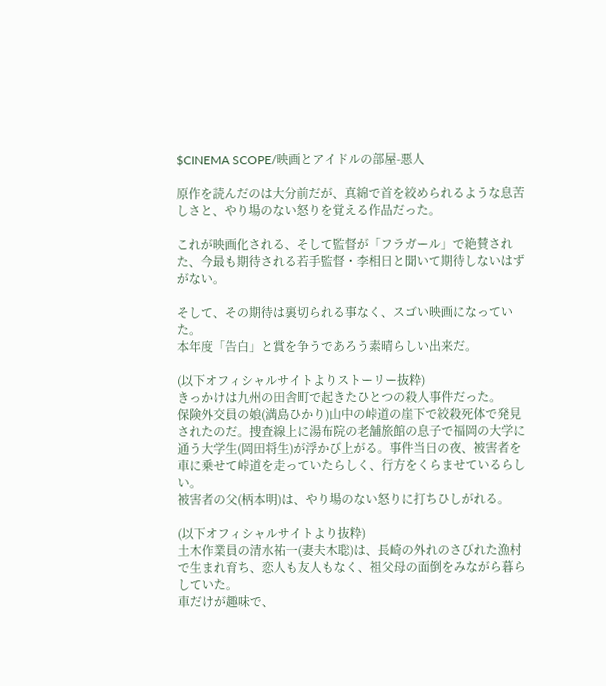$CINEMA SCOPE/映画とアイドルの部屋-悪人

原作を読んだのは大分前だが、真綿で首を絞められるような息苦しさと、やり場のない怒りを覚える作品だった。

これが映画化される、そして監督が「フラガール」で絶賛された、今最も期待される若手監督・李相日と聞いて期待しないはずがない。

そして、その期待は裏切られる事なく、スゴい映画になっていた。
本年度「告白」と賞を争うであろう素晴らしい出来だ。

(以下オフィシャルサイトよりストーリー抜粋)
きっかけは九州の田舎町で起きたひとつの殺人事件だった。
保険外交員の娘(満島ひかり)山中の峠道の崖下で絞殺死体で発見されたのだ。捜査線上に湯布院の老舗旅館の息子で福岡の大学に通う大学生(岡田将生)が浮かび上がる。事件当日の夜、被害者を車に乗せて峠道を走っていたらしく、行方をくらませているらしい。
被害者の父(柄本明)は、やり場のない怒りに打ちひしがれる。

(以下オフィシャルサイトより抜粋)
土木作業員の清水祐一(妻夫木聡)は、長崎の外れのさびれた漁村で生まれ育ち、恋人も友人もなく、祖父母の面倒をみながら暮らしていた。
車だけが趣味で、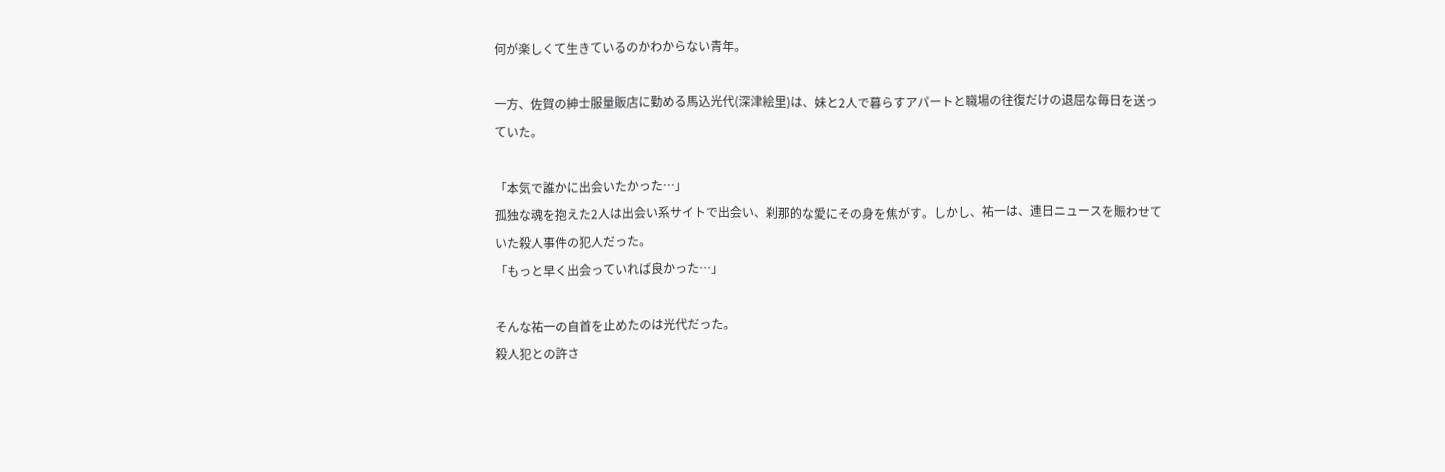何が楽しくて生きているのかわからない青年。

一方、佐賀の紳士服量販店に勤める馬込光代(深津絵里)は、妹と2人で暮らすアパートと職場の往復だけの退屈な毎日を送っていた。

「本気で誰かに出会いたかった…」
孤独な魂を抱えた2人は出会い系サイトで出会い、刹那的な愛にその身を焦がす。しかし、祐一は、連日ニュースを賑わせていた殺人事件の犯人だった。
「もっと早く出会っていれば良かった…」

そんな祐一の自首を止めたのは光代だった。
殺人犯との許さ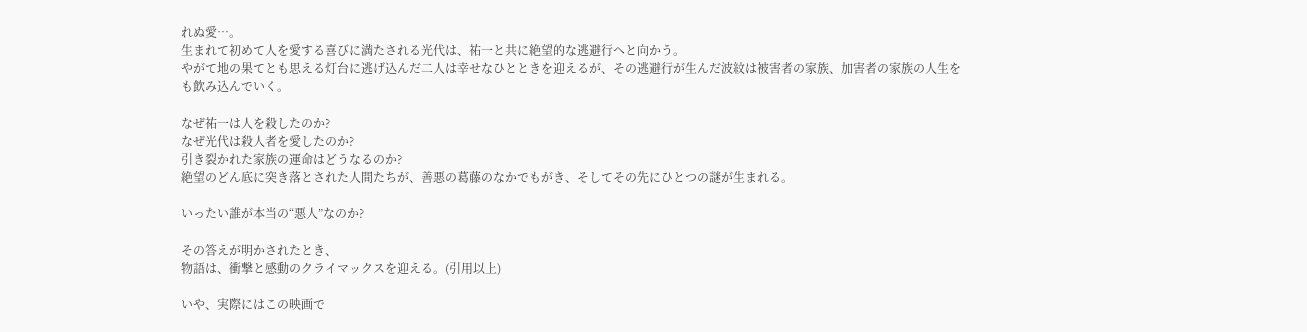れぬ愛…。
生まれて初めて人を愛する喜びに満たされる光代は、祐一と共に絶望的な逃避行へと向かう。
やがて地の果てとも思える灯台に逃げ込んだ二人は幸せなひとときを迎えるが、その逃避行が生んだ波紋は被害者の家族、加害者の家族の人生をも飲み込んでいく。

なぜ祐一は人を殺したのか?
なぜ光代は殺人者を愛したのか?
引き裂かれた家族の運命はどうなるのか?
絶望のどん底に突き落とされた人間たちが、善悪の葛藤のなかでもがき、そしてその先にひとつの謎が生まれる。

いったい誰が本当の“悪人”なのか?

その答えが明かされたとき、
物語は、衝撃と感動のクライマックスを迎える。(引用以上)

いや、実際にはこの映画で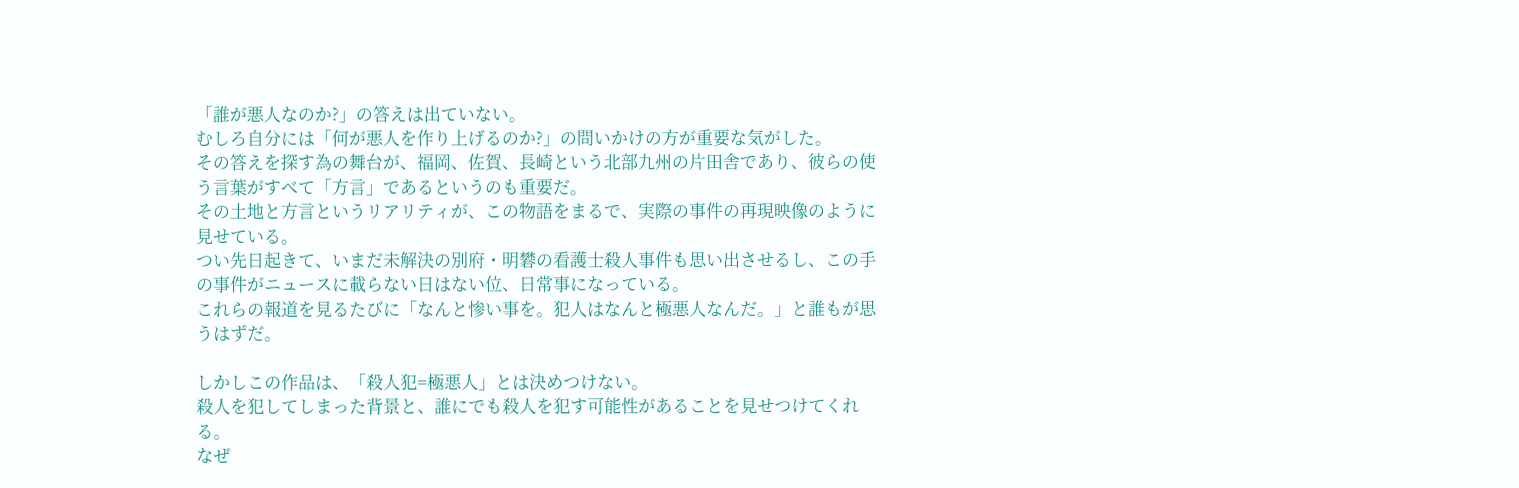「誰が悪人なのか?」の答えは出ていない。
むしろ自分には「何が悪人を作り上げるのか?」の問いかけの方が重要な気がした。
その答えを探す為の舞台が、福岡、佐賀、長崎という北部九州の片田舎であり、彼らの使う言葉がすべて「方言」であるというのも重要だ。
その土地と方言というリアリティが、この物語をまるで、実際の事件の再現映像のように見せている。
つい先日起きて、いまだ未解決の別府・明礬の看護士殺人事件も思い出させるし、この手の事件がニュースに載らない日はない位、日常事になっている。
これらの報道を見るたびに「なんと惨い事を。犯人はなんと極悪人なんだ。」と誰もが思うはずだ。

しかしこの作品は、「殺人犯=極悪人」とは決めつけない。
殺人を犯してしまった背景と、誰にでも殺人を犯す可能性があることを見せつけてくれる。
なぜ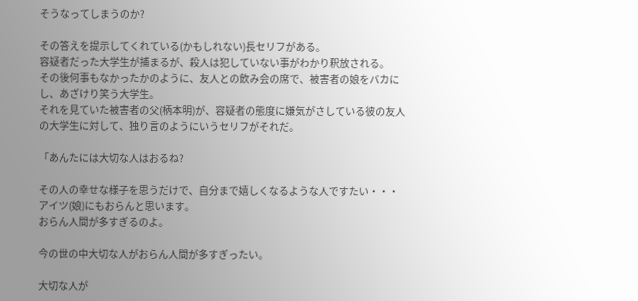そうなってしまうのか?

その答えを提示してくれている(かもしれない)長セリフがある。
容疑者だった大学生が捕まるが、殺人は犯していない事がわかり釈放される。
その後何事もなかったかのように、友人との飲み会の席で、被害者の娘をバカにし、あざけり笑う大学生。
それを見ていた被害者の父(柄本明)が、容疑者の態度に嫌気がさしている彼の友人の大学生に対して、独り言のようにいうセリフがそれだ。

「あんたには大切な人はおるね?

その人の幸せな様子を思うだけで、自分まで嬉しくなるような人ですたい・・・
アイツ(娘)にもおらんと思います。
おらん人間が多すぎるのよ。

今の世の中大切な人がおらん人間が多すぎったい。

大切な人が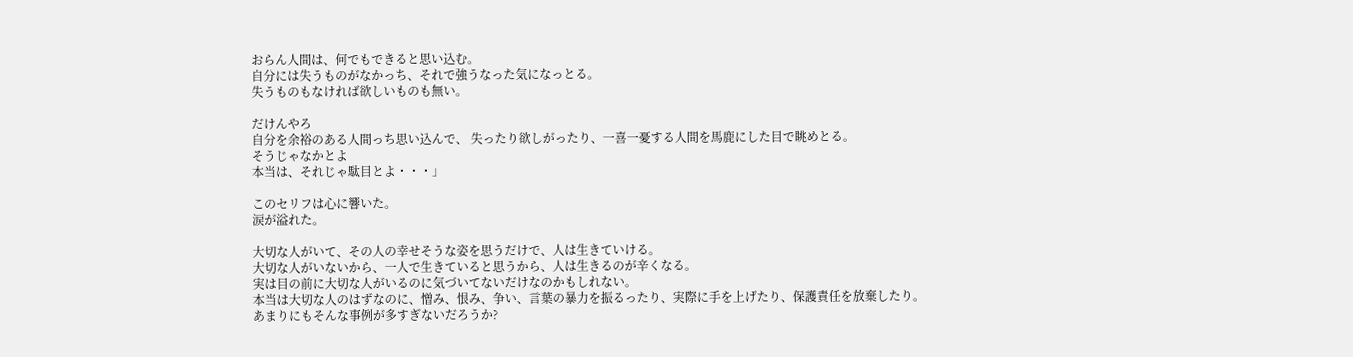おらん人間は、何でもできると思い込む。
自分には失うものがなかっち、それで強うなった気になっとる。
失うものもなければ欲しいものも無い。

だけんやろ
自分を余裕のある人間っち思い込んで、 失ったり欲しがったり、一喜一憂する人間を馬鹿にした目で眺めとる。
そうじゃなかとよ
本当は、それじゃ駄目とよ・・・」

このセリフは心に響いた。
涙が溢れた。

大切な人がいて、その人の幸せそうな姿を思うだけで、人は生きていける。
大切な人がいないから、一人で生きていると思うから、人は生きるのが辛くなる。
実は目の前に大切な人がいるのに気づいてないだけなのかもしれない。
本当は大切な人のはずなのに、憎み、恨み、争い、言葉の暴力を振るったり、実際に手を上げたり、保護責任を放棄したり。
あまりにもそんな事例が多すぎないだろうか?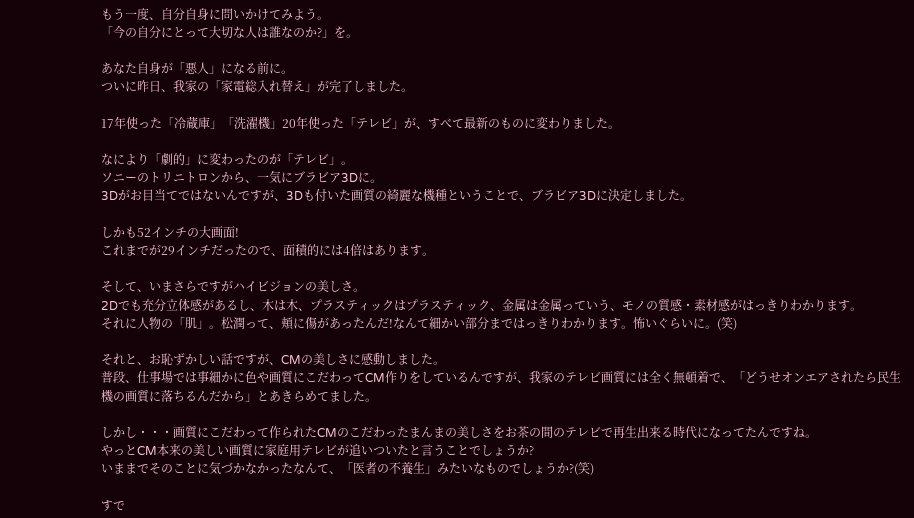もう一度、自分自身に問いかけてみよう。
「今の自分にとって大切な人は誰なのか?」を。

あなた自身が「悪人」になる前に。
ついに昨日、我家の「家電総入れ替え」が完了しました。

17年使った「冷蔵庫」「洗濯機」20年使った「テレビ」が、すべて最新のものに変わりました。

なにより「劇的」に変わったのが「テレビ」。
ソニーのトリニトロンから、一気にブラビア3Dに。
3Dがお目当てではないんですが、3Dも付いた画質の綺麗な機種ということで、ブラビア3Dに決定しました。

しかも52インチの大画面!
これまでが29インチだったので、面積的には4倍はあります。

そして、いまさらですがハイビジョンの美しさ。
2Dでも充分立体感があるし、木は木、プラスティックはプラスティック、金属は金属っていう、モノの質感・素材感がはっきりわかります。
それに人物の「肌」。松潤って、頬に傷があったんだ!なんて細かい部分まではっきりわかります。怖いぐらいに。(笑)

それと、お恥ずかしい話ですが、CMの美しさに感動しました。
普段、仕事場では事細かに色や画質にこだわってCM作りをしているんですが、我家のテレビ画質には全く無頓着で、「どうせオンエアされたら民生機の画質に落ちるんだから」とあきらめてました。

しかし・・・画質にこだわって作られたCMのこだわったまんまの美しさをお茶の間のテレビで再生出来る時代になってたんですね。
やっとCM本来の美しい画質に家庭用テレビが追いついたと言うことでしょうか?
いままでそのことに気づかなかったなんて、「医者の不養生」みたいなものでしょうか?(笑)

すで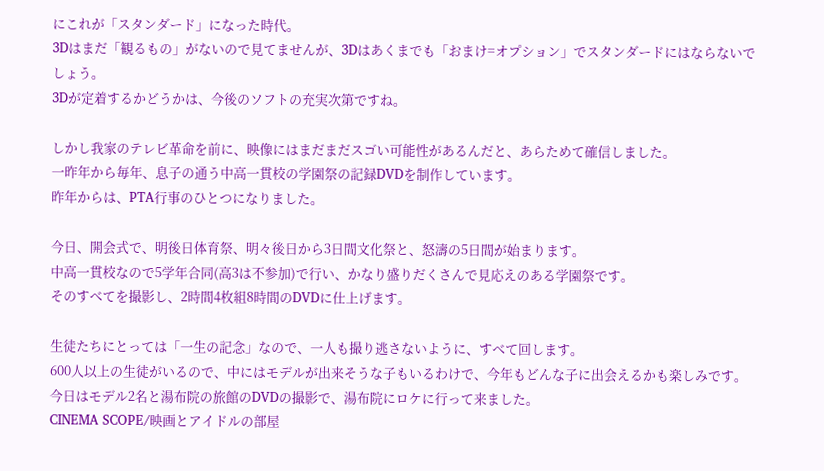にこれが「スタンダード」になった時代。
3Dはまだ「観るもの」がないので見てませんが、3Dはあくまでも「おまけ=オプション」でスタンダードにはならないでしょう。
3Dが定着するかどうかは、今後のソフトの充実次第ですね。

しかし我家のテレビ革命を前に、映像にはまだまだスゴい可能性があるんだと、あらためて確信しました。
一昨年から毎年、息子の通う中高一貫校の学園祭の記録DVDを制作しています。
昨年からは、PTA行事のひとつになりました。

今日、開会式で、明後日体育祭、明々後日から3日間文化祭と、怒濤の5日間が始まります。
中高一貫校なので5学年合同(高3は不参加)で行い、かなり盛りだくさんで見応えのある学園祭です。
そのすべてを撮影し、2時間4枚組8時間のDVDに仕上げます。

生徒たちにとっては「一生の記念」なので、一人も撮り逃さないように、すべて回します。
600人以上の生徒がいるので、中にはモデルが出来そうな子もいるわけで、今年もどんな子に出会えるかも楽しみです。
今日はモデル2名と湯布院の旅館のDVDの撮影で、湯布院にロケに行って来ました。
CINEMA SCOPE/映画とアイドルの部屋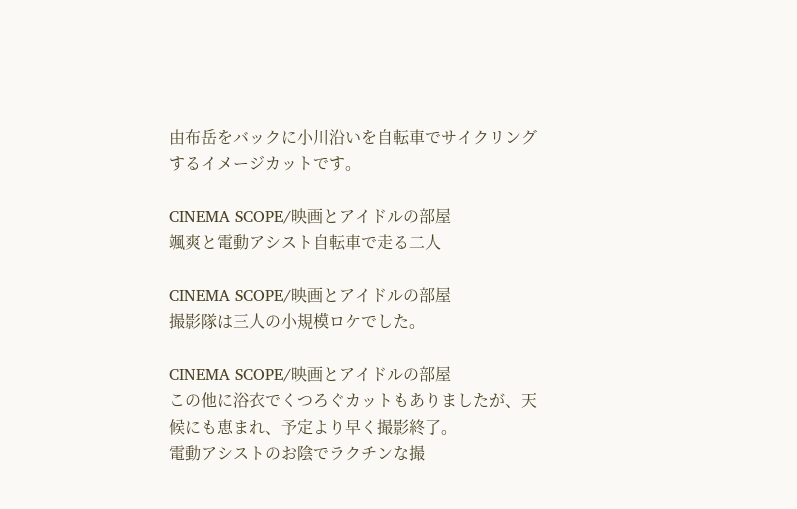由布岳をバックに小川沿いを自転車でサイクリングするイメージカットです。

CINEMA SCOPE/映画とアイドルの部屋
颯爽と電動アシスト自転車で走る二人

CINEMA SCOPE/映画とアイドルの部屋
撮影隊は三人の小規模ロケでした。

CINEMA SCOPE/映画とアイドルの部屋
この他に浴衣でくつろぐカットもありましたが、天候にも恵まれ、予定より早く撮影終了。
電動アシストのお陰でラクチンな撮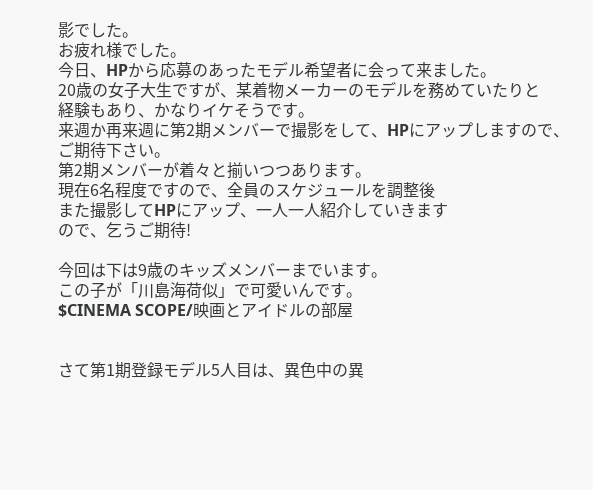影でした。
お疲れ様でした。
今日、HPから応募のあったモデル希望者に会って来ました。
20歳の女子大生ですが、某着物メーカーのモデルを務めていたりと
経験もあり、かなりイケそうです。
来週か再来週に第2期メンバーで撮影をして、HPにアップしますので、
ご期待下さい。
第2期メンバーが着々と揃いつつあります。
現在6名程度ですので、全員のスケジュールを調整後
また撮影してHPにアップ、一人一人紹介していきます
ので、乞うご期待!

今回は下は9歳のキッズメンバーまでいます。
この子が「川島海荷似」で可愛いんです。
$CINEMA SCOPE/映画とアイドルの部屋


さて第1期登録モデル5人目は、異色中の異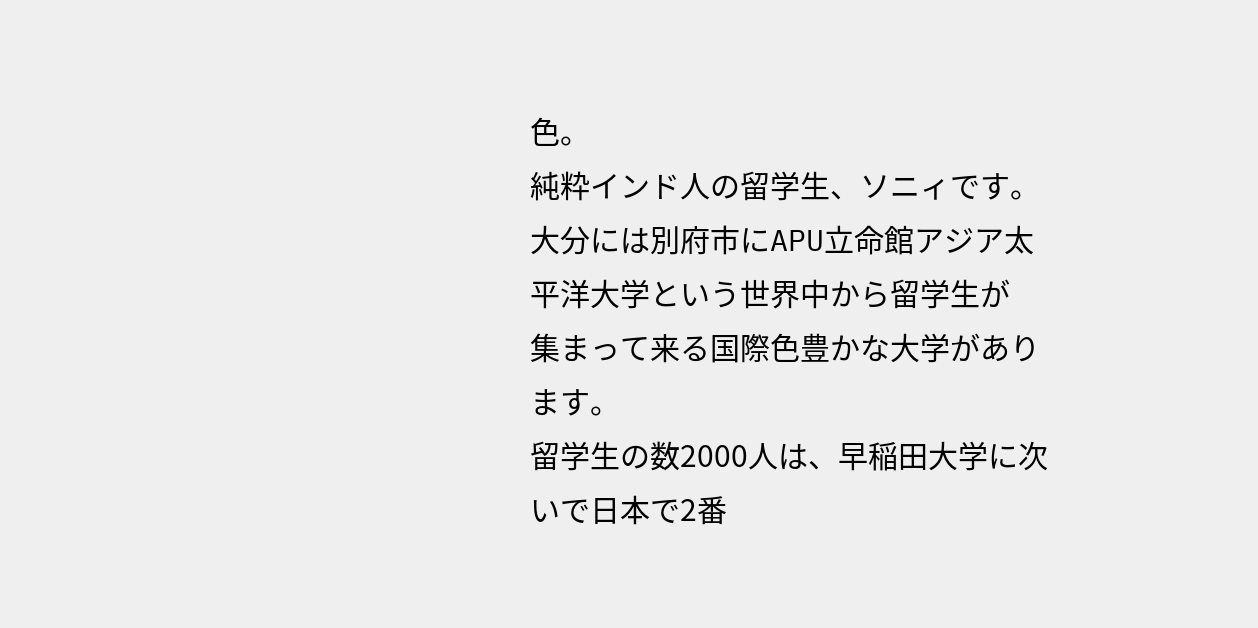色。
純粋インド人の留学生、ソニィです。
大分には別府市にAPU立命館アジア太平洋大学という世界中から留学生が
集まって来る国際色豊かな大学があります。
留学生の数2000人は、早稲田大学に次いで日本で2番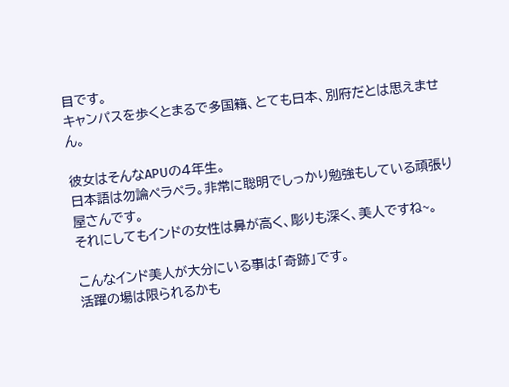目です。
キャンパスを歩くとまるで多国籍、とても日本、別府だとは思えません。

彼女はそんなAPUの4年生。
日本語は勿論ペラペラ。非常に聡明でしっかり勉強もしている頑張り屋さんです。
それにしてもインドの女性は鼻が高く、彫りも深く、美人ですね~。

こんなインド美人が大分にいる事は「奇跡」です。
活躍の場は限られるかも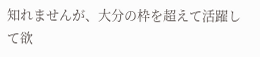知れませんが、大分の枠を超えて活躍して欲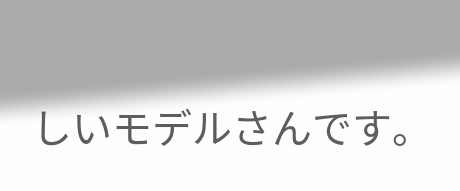しいモデルさんです。